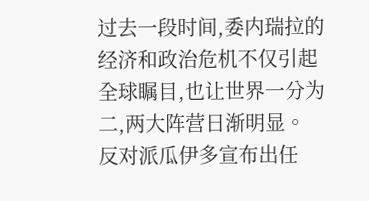过去一段时间,委内瑞拉的经济和政治危机不仅引起全球瞩目,也让世界一分为二,两大阵营日渐明显。
反对派瓜伊多宣布出任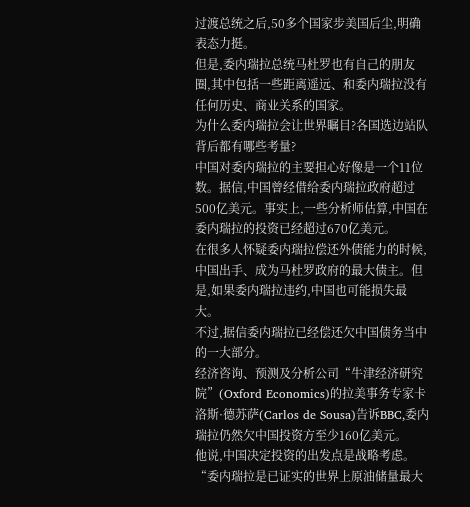过渡总统之后,50多个国家步美国后尘,明确表态力挺。
但是,委内瑞拉总统马杜罗也有自己的朋友圈,其中包括一些距离遥远、和委内瑞拉没有任何历史、商业关系的国家。
为什么委内瑞拉会让世界瞩目?各国选边站队背后都有哪些考量?
中国对委内瑞拉的主要担心好像是一个11位数。据信,中国曾经借给委内瑞拉政府超过500亿美元。事实上,一些分析师估算,中国在委内瑞拉的投资已经超过670亿美元。
在很多人怀疑委内瑞拉偿还外债能力的时候,中国出手、成为马杜罗政府的最大债主。但是,如果委内瑞拉违约,中国也可能损失最大。
不过,据信委内瑞拉已经偿还欠中国债务当中的一大部分。
经济咨询、预测及分析公司“牛津经济研究院”(Oxford Economics)的拉美事务专家卡洛斯·德苏萨(Carlos de Sousa)告诉BBC,委内瑞拉仍然欠中国投资方至少160亿美元。
他说,中国决定投资的出发点是战略考虑。“委内瑞拉是已证实的世界上原油储量最大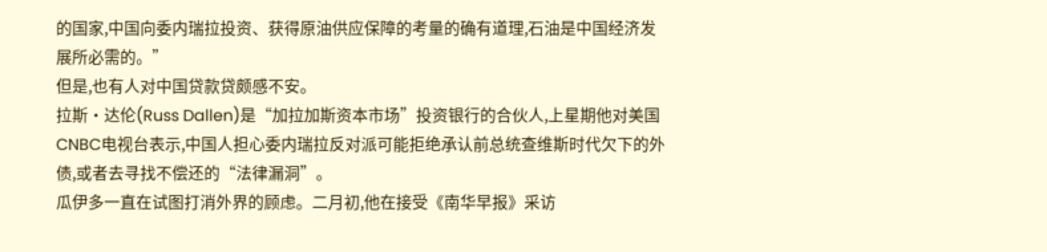的国家,中国向委内瑞拉投资、获得原油供应保障的考量的确有道理,石油是中国经济发展所必需的。”
但是,也有人对中国贷款贷颇感不安。
拉斯·达伦(Russ Dallen)是“加拉加斯资本市场”投资银行的合伙人,上星期他对美国CNBC电视台表示,中国人担心委内瑞拉反对派可能拒绝承认前总统查维斯时代欠下的外债,或者去寻找不偿还的“法律漏洞”。
瓜伊多一直在试图打消外界的顾虑。二月初,他在接受《南华早报》采访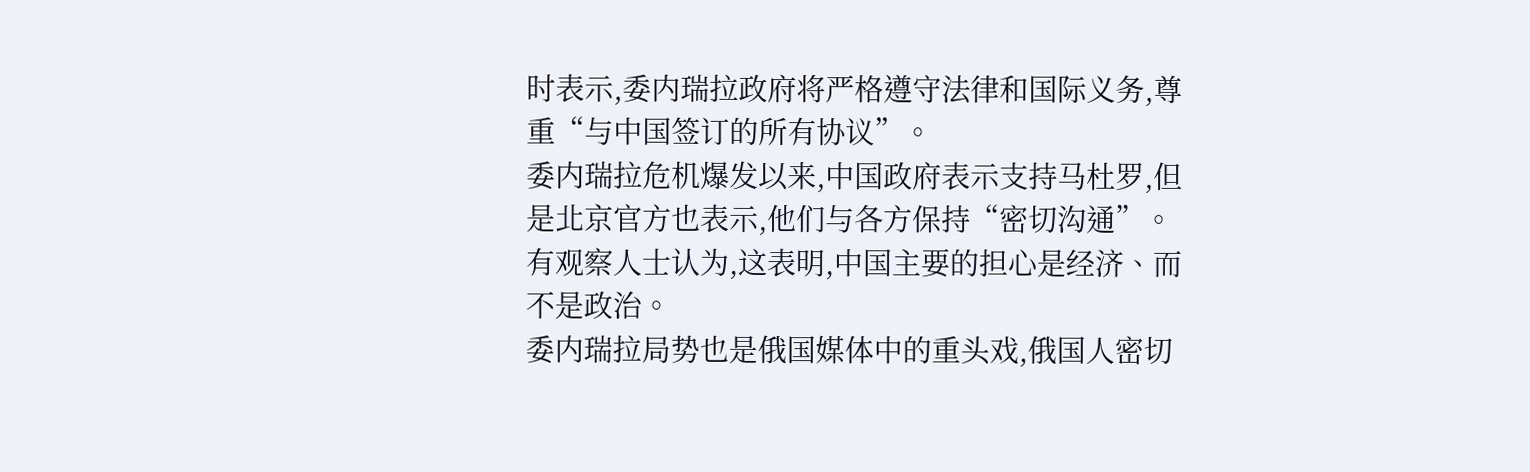时表示,委内瑞拉政府将严格遵守法律和国际义务,尊重“与中国签订的所有协议”。
委内瑞拉危机爆发以来,中国政府表示支持马杜罗,但是北京官方也表示,他们与各方保持“密切沟通”。有观察人士认为,这表明,中国主要的担心是经济、而不是政治。
委内瑞拉局势也是俄国媒体中的重头戏,俄国人密切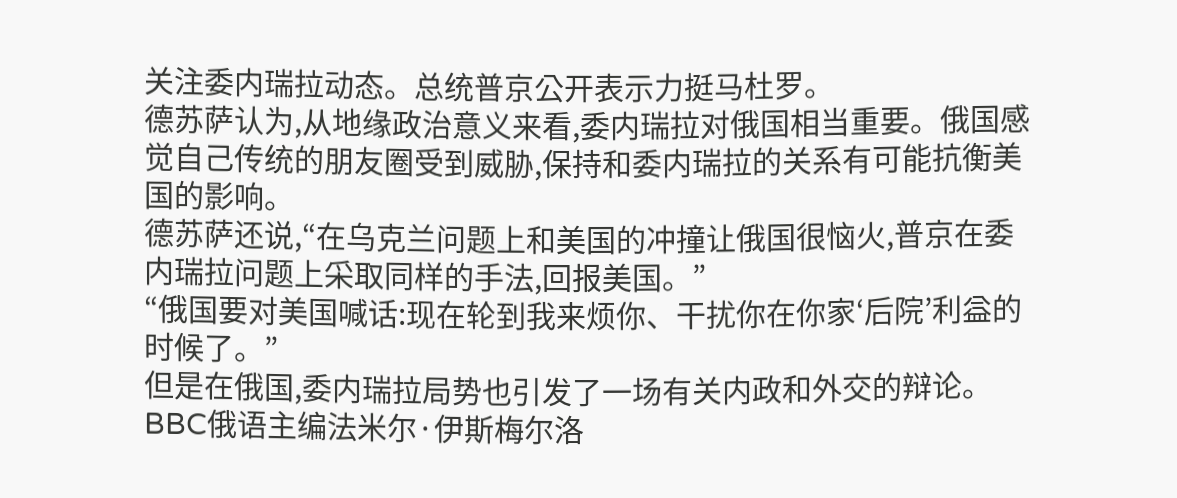关注委内瑞拉动态。总统普京公开表示力挺马杜罗。
德苏萨认为,从地缘政治意义来看,委内瑞拉对俄国相当重要。俄国感觉自己传统的朋友圈受到威胁,保持和委内瑞拉的关系有可能抗衡美国的影响。
德苏萨还说,“在乌克兰问题上和美国的冲撞让俄国很恼火,普京在委内瑞拉问题上采取同样的手法,回报美国。”
“俄国要对美国喊话:现在轮到我来烦你、干扰你在你家‘后院’利益的时候了。”
但是在俄国,委内瑞拉局势也引发了一场有关内政和外交的辩论。
BBC俄语主编法米尔·伊斯梅尔洛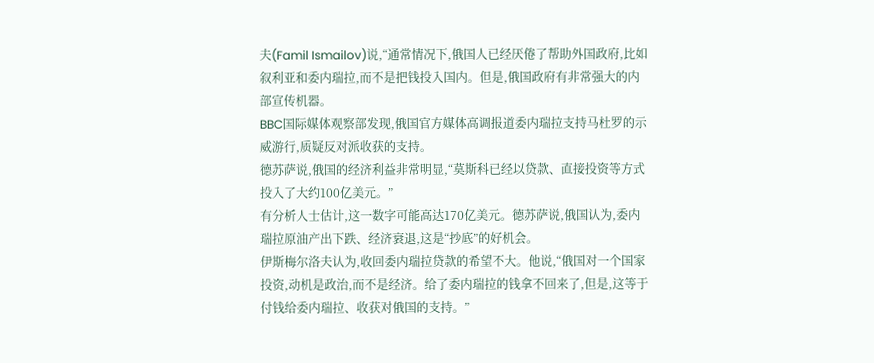夫(Famil Ismailov)说,“通常情况下,俄国人已经厌倦了帮助外国政府,比如叙利亚和委内瑞拉,而不是把钱投入国内。但是,俄国政府有非常强大的内部宣传机器。
BBC国际媒体观察部发现,俄国官方媒体高调报道委内瑞拉支持马杜罗的示威游行,质疑反对派收获的支持。
德苏萨说,俄国的经济利益非常明显,“莫斯科已经以贷款、直接投资等方式投入了大约100亿美元。”
有分析人士估计,这一数字可能高达170亿美元。德苏萨说,俄国认为,委内瑞拉原油产出下跌、经济衰退,这是“抄底”的好机会。
伊斯梅尔洛夫认为,收回委内瑞拉贷款的希望不大。他说,“俄国对一个国家投资,动机是政治,而不是经济。给了委内瑞拉的钱拿不回来了,但是,这等于付钱给委内瑞拉、收获对俄国的支持。”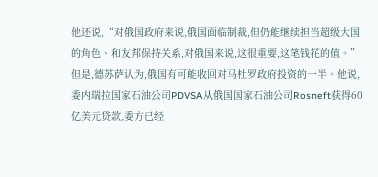他还说,“对俄国政府来说,俄国面临制裁,但仍能继续担当超级大国的角色、和友邦保持关系,对俄国来说,这很重要,这笔钱花的值。”
但是,德苏萨认为,俄国有可能收回对马杜罗政府投资的一半。他说,委内瑞拉国家石油公司PDVSA从俄国国家石油公司Rosneft获得60亿美元贷款,委方已经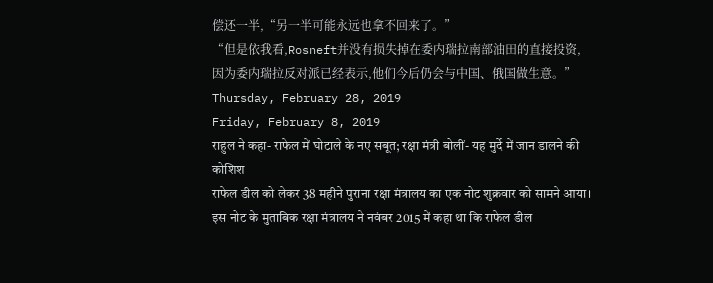偿还一半,“另一半可能永远也拿不回来了。”
“但是依我看,Rosneft并没有损失掉在委内瑞拉南部油田的直接投资,因为委内瑞拉反对派已经表示,他们今后仍会与中国、俄国做生意。”
Thursday, February 28, 2019
Friday, February 8, 2019
राहुल ने कहा- राफेल में घोटाले के नए सबूत; रक्षा मंत्री बोलीं- यह मुर्दे में जान डालने की कोशिश
राफेल डील को लेकर 38 महीने पुराना रक्षा मंत्रालय का एक नोट शुक्रवार को सामने आया। इस नोट के मुताबिक रक्षा मंत्रालय ने नवंबर 2015 में कहा था कि राफेल डील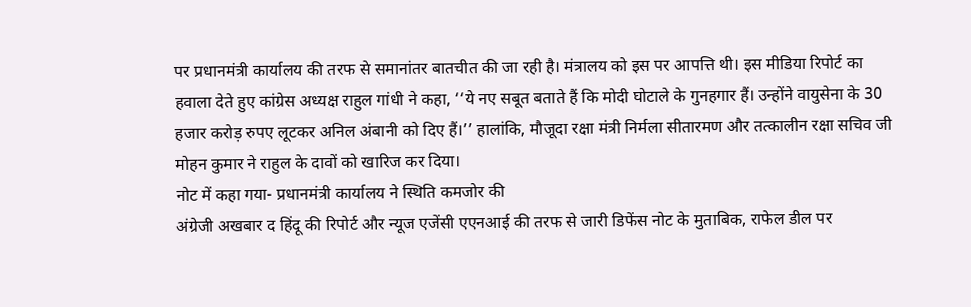पर प्रधानमंत्री कार्यालय की तरफ से समानांतर बातचीत की जा रही है। मंत्रालय को इस पर आपत्ति थी। इस मीडिया रिपोर्ट का हवाला देते हुए कांग्रेस अध्यक्ष राहुल गांधी ने कहा, ‘‘ये नए सबूत बताते हैं कि मोदी घोटाले के गुनहगार हैं। उन्होंने वायुसेना के 30 हजार करोड़ रुपए लूटकर अनिल अंबानी को दिए हैं।’’ हालांकि, मौजूदा रक्षा मंत्री निर्मला सीतारमण और तत्कालीन रक्षा सचिव जी मोहन कुमार ने राहुल के दावों को खारिज कर दिया।
नोट में कहा गया- प्रधानमंत्री कार्यालय ने स्थिति कमजोर की
अंग्रेजी अखबार द हिंदू की रिपोर्ट और न्यूज एजेंसी एएनआई की तरफ से जारी डिफेंस नोट के मुताबिक, राफेल डील पर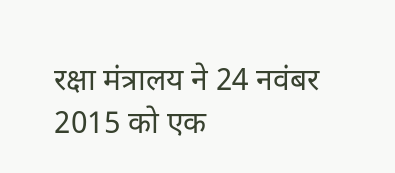रक्षा मंत्रालय ने 24 नवंबर 2015 को एक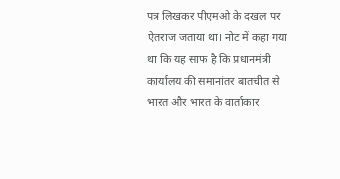पत्र लिखकर पीएमओ के दखल पर ऐतराज जताया था। नोट में कहा गया था कि यह साफ है कि प्रधानमंत्री कार्यालय की समानांतर बातचीत से भारत और भारत के वार्ताकार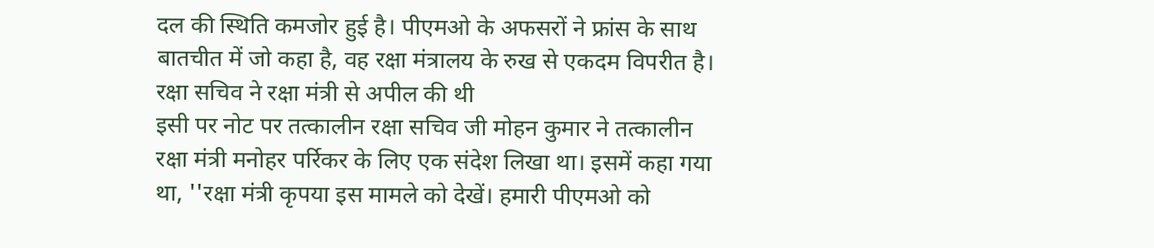दल की स्थिति कमजोर हुई है। पीएमओ के अफसरों ने फ्रांस के साथ बातचीत में जो कहा है, वह रक्षा मंत्रालय के रुख से एकदम विपरीत है।
रक्षा सचिव ने रक्षा मंत्री से अपील की थी
इसी पर नोट पर तत्कालीन रक्षा सचिव जी मोहन कुमार ने तत्कालीन रक्षा मंत्री मनोहर पर्रिकर के लिए एक संदेश लिखा था। इसमें कहा गया था, ''रक्षा मंत्री कृपया इस मामले को देखें। हमारी पीएमओ को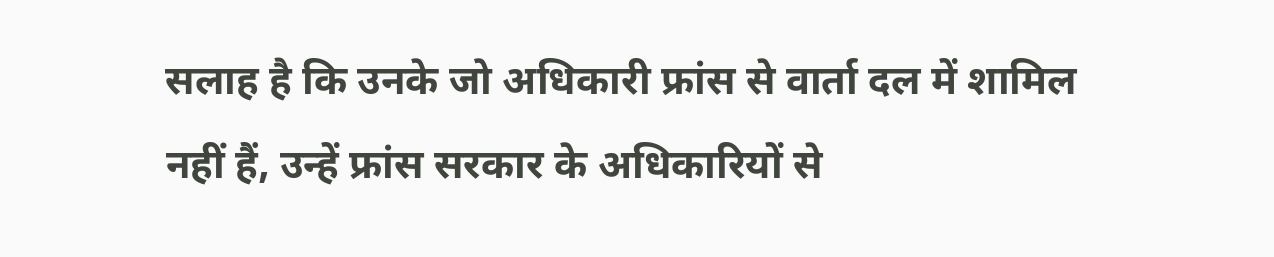सलाह है कि उनके जो अधिकारी फ्रांस से वार्ता दल में शामिल नहीं हैं, उन्हें फ्रांस सरकार के अधिकारियों से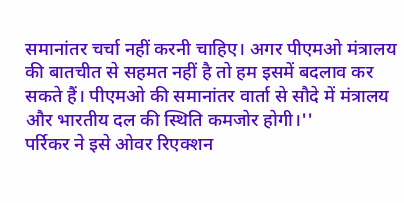समानांतर चर्चा नहीं करनी चाहिए। अगर पीएमओ मंत्रालय की बातचीत से सहमत नहीं है तो हम इसमें बदलाव कर सकते हैं। पीएमओ की समानांतर वार्ता से सौदे में मंत्रालय और भारतीय दल की स्थिति कमजोर होगी।''
पर्रिकर ने इसे ओवर रिएक्शन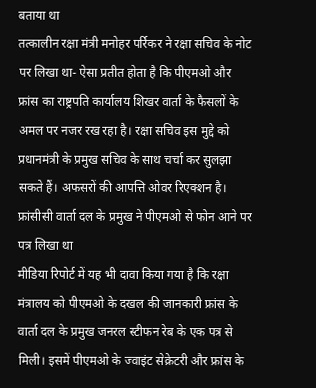बताया था
तत्कालीन रक्षा मंत्री मनोहर पर्रिकर ने रक्षा सचिव के नोट पर लिखा था- ऐसा प्रतीत होता है कि पीएमओ और फ्रांस का राष्ट्रपति कार्यालय शिखर वार्ता के फैसलों के अमल पर नजर रख रहा है। रक्षा सचिव इस मुद्दे को प्रधानमंत्री के प्रमुख सचिव के साथ चर्चा कर सुलझा सकते हैं। अफसरों की आपत्ति ओवर रिएक्शन है।
फ्रांसीसी वार्ता दल के प्रमुख ने पीएमओ से फोन आने पर पत्र लिखा था
मीडिया रिपोर्ट में यह भी दावा किया गया है कि रक्षा मंत्रालय को पीएमओ के दखल की जानकारी फ्रांस के वार्ता दल के प्रमुख जनरल स्टीफन रेब के एक पत्र से मिली। इसमें पीएमओ के ज्वाइंट सेक्रेटरी और फ्रांस के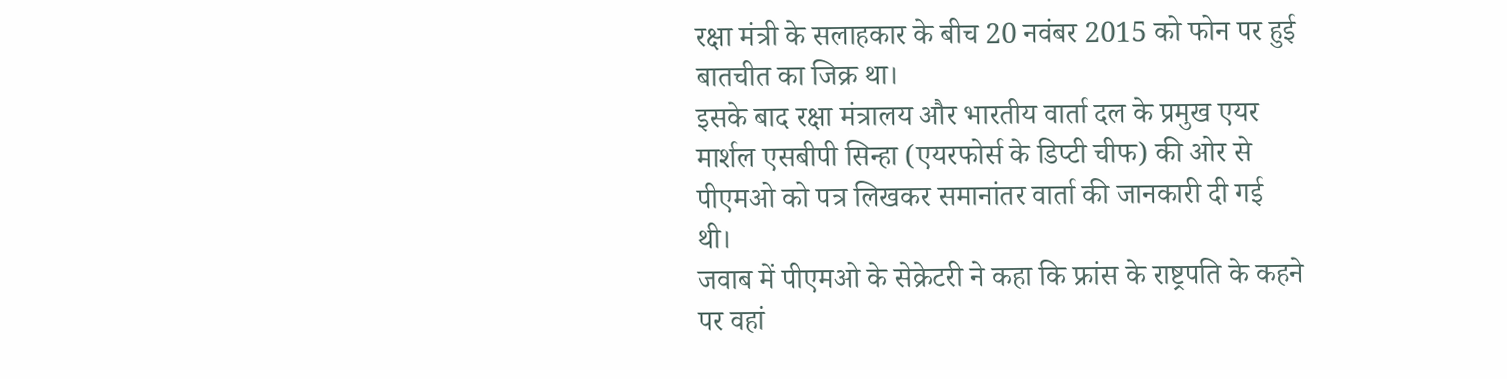रक्षा मंत्री के सलाहकार के बीच 20 नवंबर 2015 को फोन पर हुई बातचीत का जिक्र था।
इसके बाद रक्षा मंत्रालय और भारतीय वार्ता दल के प्रमुख एयर मार्शल एसबीपी सिन्हा (एयरफोर्स के डिप्टी चीफ) की ओर से पीएमओ को पत्र लिखकर समानांतर वार्ता की जानकारी दी गई थी।
जवाब में पीएमओ के सेक्रेटरी ने कहा कि फ्रांस के राष्ट्रपति के कहने पर वहां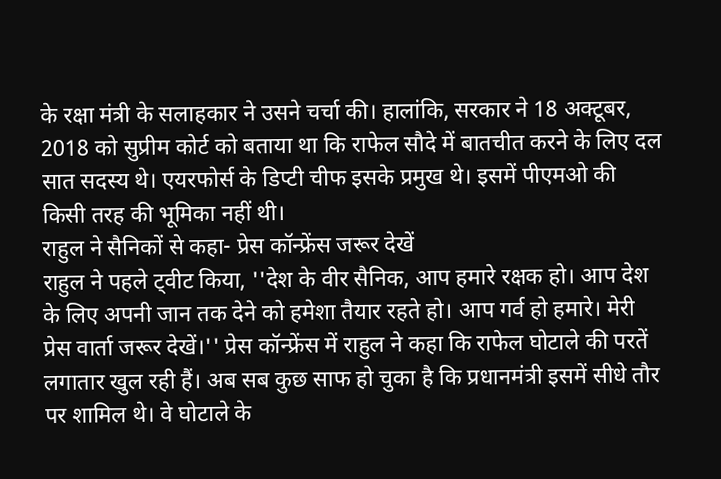के रक्षा मंत्री के सलाहकार ने उसने चर्चा की। हालांकि, सरकार ने 18 अक्टूबर, 2018 को सुप्रीम कोर्ट को बताया था कि राफेल सौदे में बातचीत करने के लिए दल सात सदस्य थे। एयरफोर्स के डिप्टी चीफ इसके प्रमुख थे। इसमें पीएमओ की किसी तरह की भूमिका नहीं थी।
राहुल ने सैनिकों से कहा- प्रेस कॉन्फ्रेंस जरूर देखें
राहुल ने पहले ट्वीट किया, ''देश के वीर सैनिक, आप हमारे रक्षक हो। आप देश के लिए अपनी जान तक देने को हमेशा तैयार रहते हो। आप गर्व हो हमारे। मेरी प्रेस वार्ता जरूर देखें।'' प्रेस कॉन्फ्रेंस में राहुल ने कहा कि राफेल घोटाले की परतें लगातार खुल रही हैं। अब सब कुछ साफ हो चुका है कि प्रधानमंत्री इसमें सीधे तौर पर शामिल थे। वे घोटाले के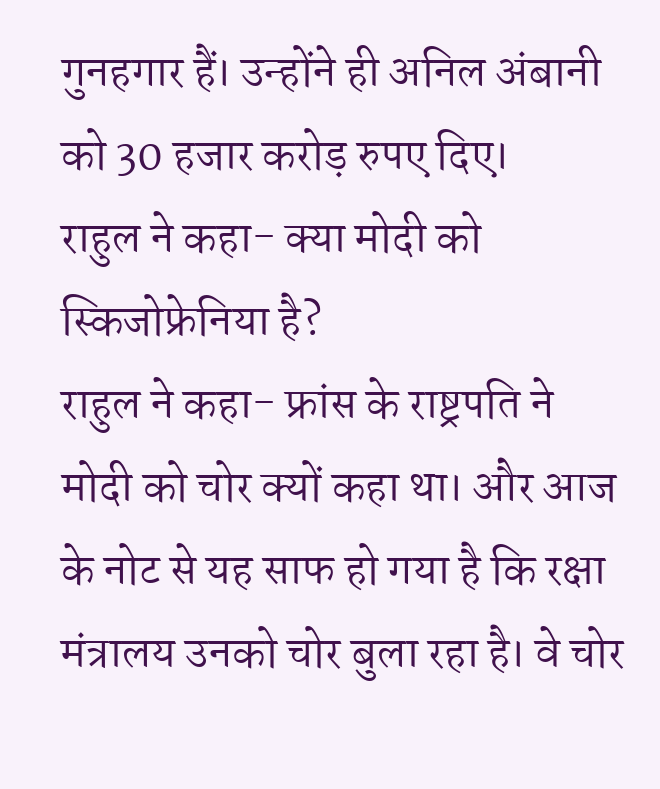गुनहगार हैं। उन्होंने ही अनिल अंबानी को 30 हजार करोड़ रुपए दिए।
राहुल ने कहा- क्या मोदी को स्किजोफ्रेनिया है?
राहुल ने कहा- फ्रांस के राष्ट्रपति ने मोदी को चोर क्यों कहा था। और आज के नोट से यह साफ हो गया है कि रक्षा मंत्रालय उनको चोर बुला रहा है। वे चोर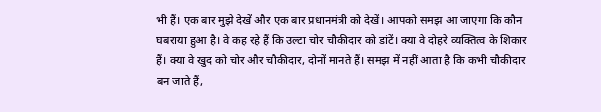भी हैं। एक बार मुझे देखें और एक बार प्रधानमंत्री को देखें। आपको समझ आ जाएगा कि कौन घबराया हुआ है। वे कह रहे हैं कि उल्टा चोर चौकीदार को डांटें। क्या वे दोहरे व्यक्तित्व के शिकार हैं। क्या वे खुद को चोर और चौकीदार, दोनों मानते हैं। समझ में नहीं आता है कि कभी चौकीदार बन जाते हैं,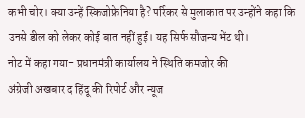कभी चोर। क्या उन्हें स्किजोफ्रेनिया है? पर्रिकर से मुलाकात पर उन्होंने कहा कि उनसे डील को लेकर कोई बात नहीं हुई। यह सिर्फ सौजन्य भेंट थी।
नोट में कहा गया- प्रधानमंत्री कार्यालय ने स्थिति कमजोर की
अंग्रेजी अखबार द हिंदू की रिपोर्ट और न्यूज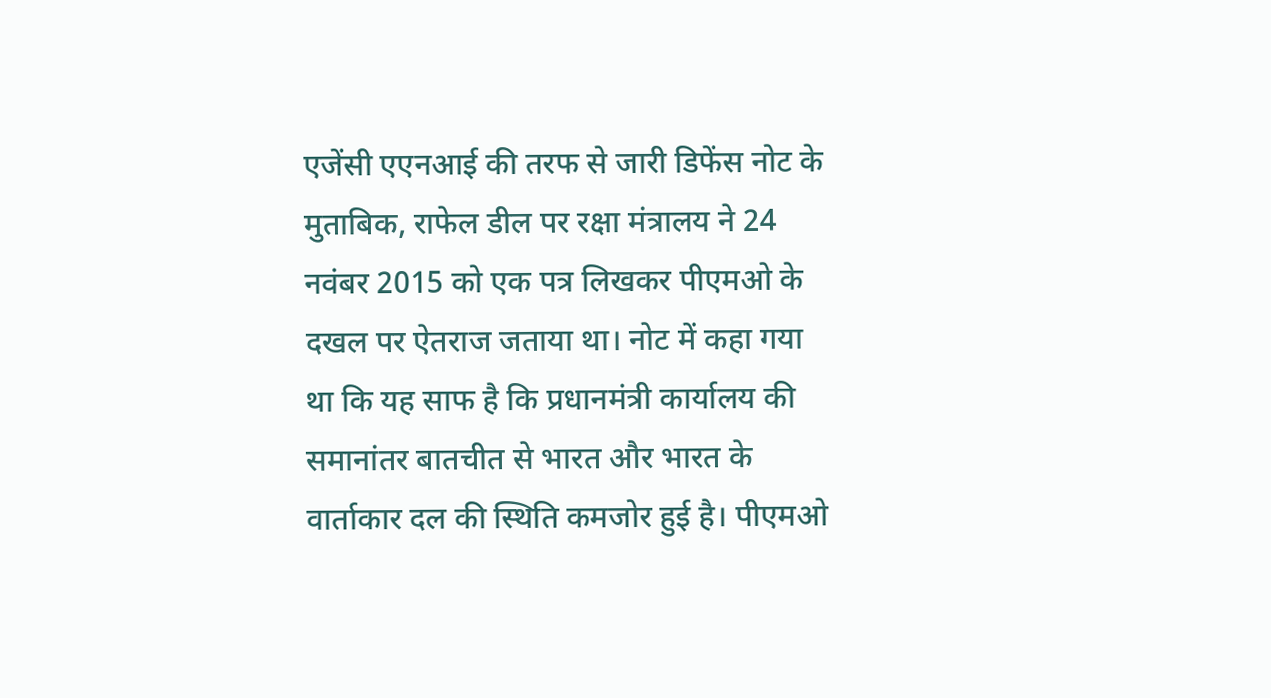एजेंसी एएनआई की तरफ से जारी डिफेंस नोट के मुताबिक, राफेल डील पर रक्षा मंत्रालय ने 24 नवंबर 2015 को एक पत्र लिखकर पीएमओ के दखल पर ऐतराज जताया था। नोट में कहा गया था कि यह साफ है कि प्रधानमंत्री कार्यालय की समानांतर बातचीत से भारत और भारत के वार्ताकार दल की स्थिति कमजोर हुई है। पीएमओ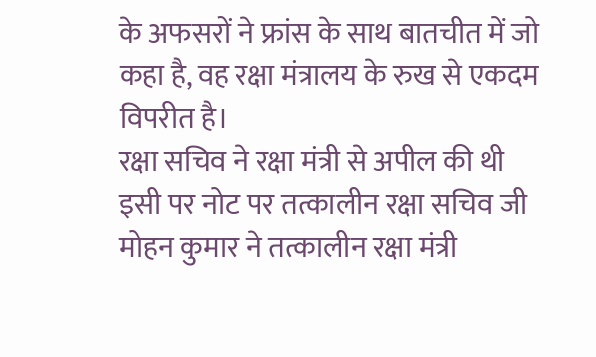के अफसरों ने फ्रांस के साथ बातचीत में जो कहा है, वह रक्षा मंत्रालय के रुख से एकदम विपरीत है।
रक्षा सचिव ने रक्षा मंत्री से अपील की थी
इसी पर नोट पर तत्कालीन रक्षा सचिव जी मोहन कुमार ने तत्कालीन रक्षा मंत्री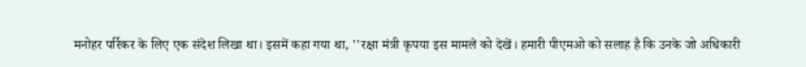मनोहर पर्रिकर के लिए एक संदेश लिखा था। इसमें कहा गया था, ''रक्षा मंत्री कृपया इस मामले को देखें। हमारी पीएमओ को सलाह है कि उनके जो अधिकारी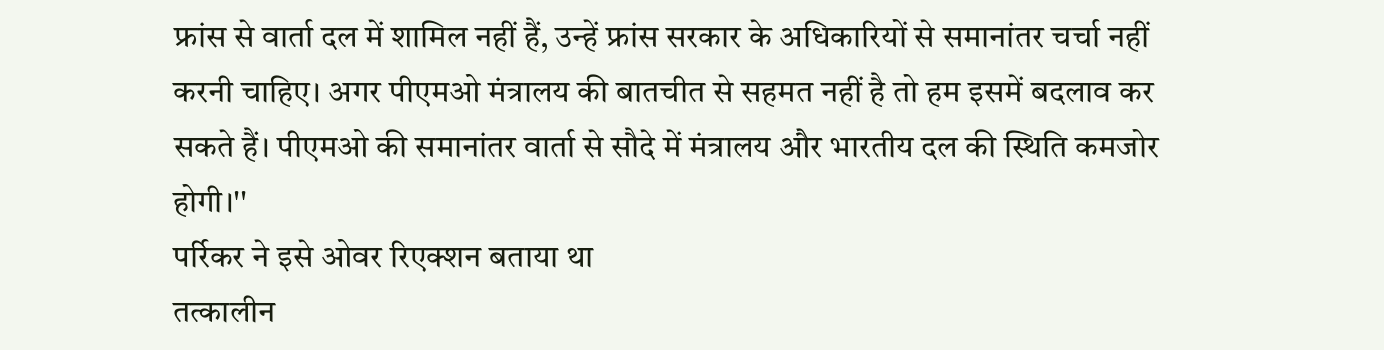फ्रांस से वार्ता दल में शामिल नहीं हैं, उन्हें फ्रांस सरकार के अधिकारियों से समानांतर चर्चा नहीं करनी चाहिए। अगर पीएमओ मंत्रालय की बातचीत से सहमत नहीं है तो हम इसमें बदलाव कर सकते हैं। पीएमओ की समानांतर वार्ता से सौदे में मंत्रालय और भारतीय दल की स्थिति कमजोर होगी।''
पर्रिकर ने इसे ओवर रिएक्शन बताया था
तत्कालीन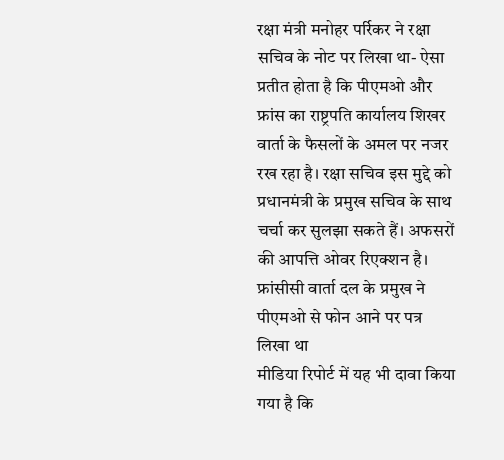रक्षा मंत्री मनोहर पर्रिकर ने रक्षा सचिव के नोट पर लिखा था- ऐसा प्रतीत होता है कि पीएमओ और फ्रांस का राष्ट्रपति कार्यालय शिखर वार्ता के फैसलों के अमल पर नजर रख रहा है। रक्षा सचिव इस मुद्दे को प्रधानमंत्री के प्रमुख सचिव के साथ चर्चा कर सुलझा सकते हैं। अफसरों की आपत्ति ओवर रिएक्शन है।
फ्रांसीसी वार्ता दल के प्रमुख ने पीएमओ से फोन आने पर पत्र लिखा था
मीडिया रिपोर्ट में यह भी दावा किया गया है कि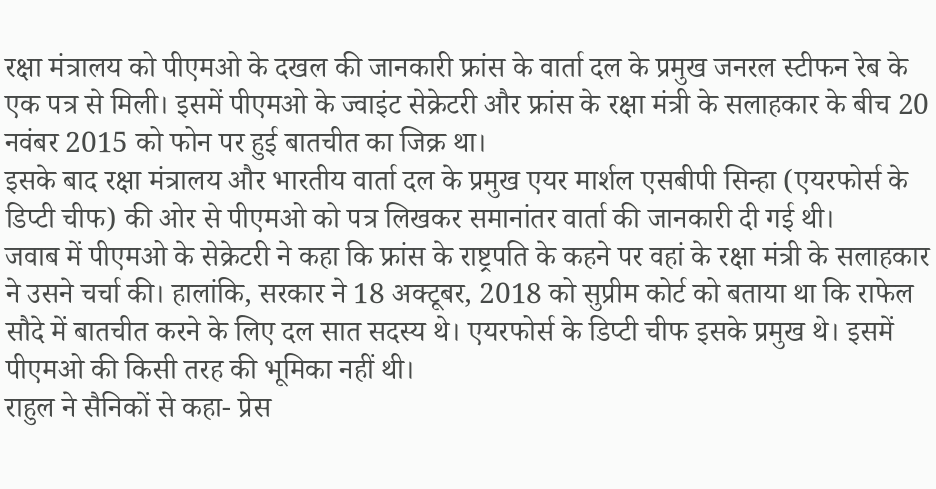रक्षा मंत्रालय को पीएमओ के दखल की जानकारी फ्रांस के वार्ता दल के प्रमुख जनरल स्टीफन रेब के एक पत्र से मिली। इसमें पीएमओ के ज्वाइंट सेक्रेटरी और फ्रांस के रक्षा मंत्री के सलाहकार के बीच 20 नवंबर 2015 को फोन पर हुई बातचीत का जिक्र था।
इसके बाद रक्षा मंत्रालय और भारतीय वार्ता दल के प्रमुख एयर मार्शल एसबीपी सिन्हा (एयरफोर्स के डिप्टी चीफ) की ओर से पीएमओ को पत्र लिखकर समानांतर वार्ता की जानकारी दी गई थी।
जवाब में पीएमओ के सेक्रेटरी ने कहा कि फ्रांस के राष्ट्रपति के कहने पर वहां के रक्षा मंत्री के सलाहकार ने उसने चर्चा की। हालांकि, सरकार ने 18 अक्टूबर, 2018 को सुप्रीम कोर्ट को बताया था कि राफेल सौदे में बातचीत करने के लिए दल सात सदस्य थे। एयरफोर्स के डिप्टी चीफ इसके प्रमुख थे। इसमें पीएमओ की किसी तरह की भूमिका नहीं थी।
राहुल ने सैनिकों से कहा- प्रेस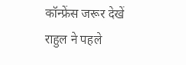कॉन्फ्रेंस जरूर देखें
राहुल ने पहले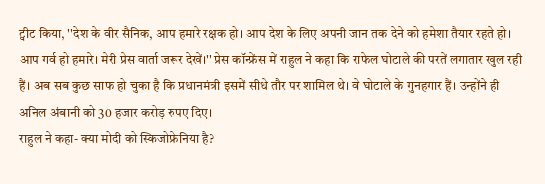ट्वीट किया, ''देश के वीर सैनिक, आप हमारे रक्षक हो। आप देश के लिए अपनी जान तक देने को हमेशा तैयार रहते हो। आप गर्व हो हमारे। मेरी प्रेस वार्ता जरूर देखें।'' प्रेस कॉन्फ्रेंस में राहुल ने कहा कि राफेल घोटाले की परतें लगातार खुल रही हैं। अब सब कुछ साफ हो चुका है कि प्रधानमंत्री इसमें सीधे तौर पर शामिल थे। वे घोटाले के गुनहगार हैं। उन्होंने ही अनिल अंबानी को 30 हजार करोड़ रुपए दिए।
राहुल ने कहा- क्या मोदी को स्किजोफ्रेनिया है?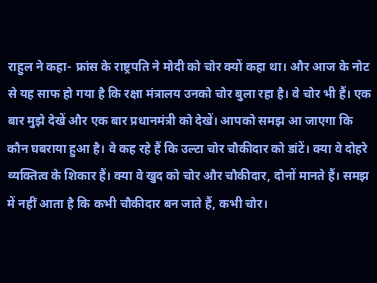राहुल ने कहा- फ्रांस के राष्ट्रपति ने मोदी को चोर क्यों कहा था। और आज के नोट से यह साफ हो गया है कि रक्षा मंत्रालय उनको चोर बुला रहा है। वे चोर भी हैं। एक बार मुझे देखें और एक बार प्रधानमंत्री को देखें। आपको समझ आ जाएगा कि कौन घबराया हुआ है। वे कह रहे हैं कि उल्टा चोर चौकीदार को डांटें। क्या वे दोहरे व्यक्तित्व के शिकार हैं। क्या वे खुद को चोर और चौकीदार, दोनों मानते हैं। समझ में नहीं आता है कि कभी चौकीदार बन जाते हैं, कभी चोर।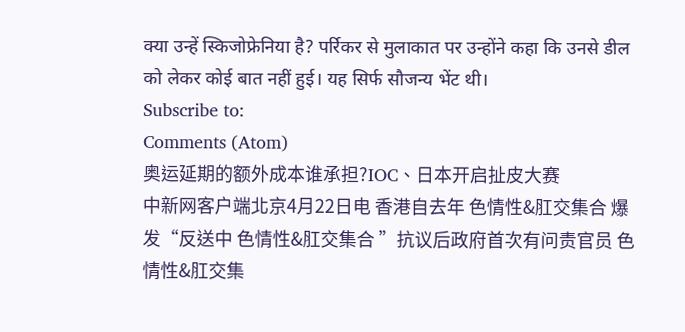क्या उन्हें स्किजोफ्रेनिया है? पर्रिकर से मुलाकात पर उन्होंने कहा कि उनसे डील को लेकर कोई बात नहीं हुई। यह सिर्फ सौजन्य भेंट थी।
Subscribe to:
Comments (Atom)
奥运延期的额外成本谁承担?IOC、日本开启扯皮大赛
中新网客户端北京4月22日电 香港自去年 色情性&肛交集合 爆发“反送中 色情性&肛交集合 ”抗议后政府首次有问责官员 色情性&肛交集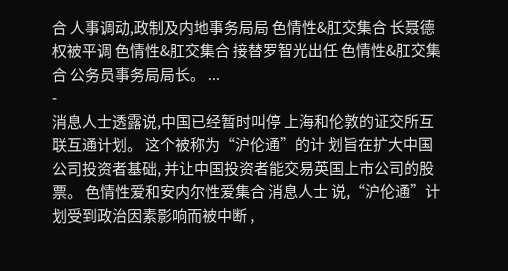合 人事调动,政制及内地事务局局 色情性&肛交集合 长聂德权被平调 色情性&肛交集合 接替罗智光出任 色情性&肛交集合 公务员事务局局长。 ...
-
消息人士透露说,中国已经暂时叫停 上海和伦敦的证交所互联互通计划。 这个被称为“沪伦通”的计 划旨在扩大中国公司投资者基础, 并让中国投资者能交易英国上市公司的股票。 色情性爱和安内尔性爱集合 消息人士 说,“沪伦通”计划受到政治因素影响而被中断 ,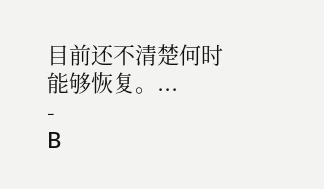目前还不清楚何时能够恢复。...
-
В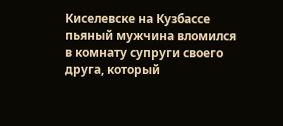Киселевске на Кузбассе пьяный мужчина вломился в комнату супруги своего друга, который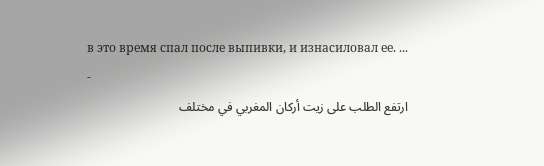в это время спал после выпивки, и изнасиловал ее. ...
-
ارتفع الطلب على زيت أركان المغربي في مختلف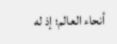أنحاء العالم؛ إذ له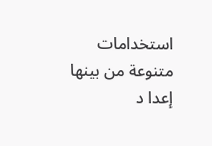استخدامات متنوعة من بينها إعدا د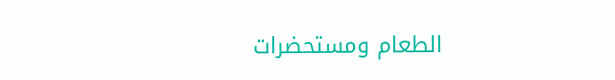الطعام ومستحضرات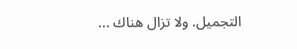التجميل. ولا تزال هناك ...